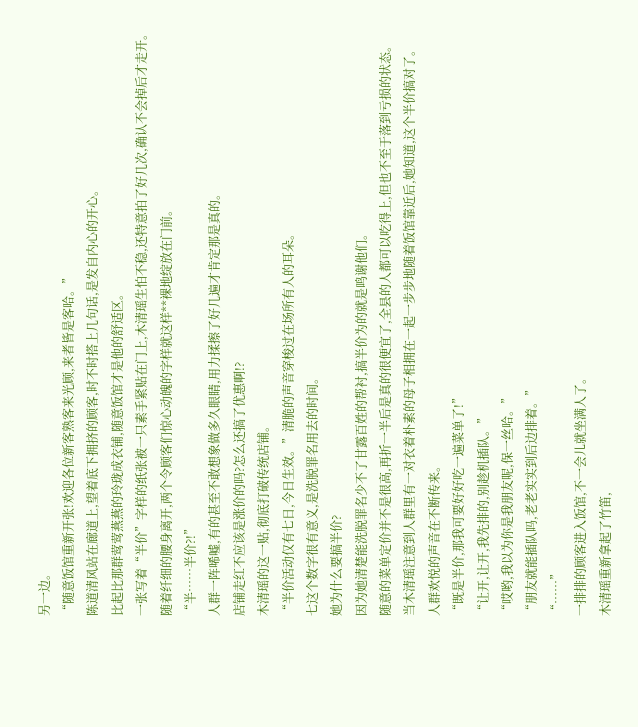另一边。
“随意饭馆重新开张!欢迎各位新客熟客来光顾,来者皆是客哈。”
陈道清风站在廊道上,望着底下拥挤的顾客,时不时搭上几句话,是发自内心的开心。
比起比那群莺莺燕燕的玲珑成衣铺,随意饭馆才是他的舒适区。
一张写着“半价”字样的纸张被一只素手紧贴在门上,木清瑶生怕不稳,还特意拍了好几次,确认不会掉后才走开。
随着纤细的腰身离开,两个令顾客们惊心动魄的字样就这样**裸地绽放在门前。
“半……半价?!”
人群一阵唏嘘,有的甚至不敢想象做多久眼睛,用力揉擦了好几遍才肯定那是真的。
店铺走红不应该是涨价的吗?怎么还搞了优惠啊!?
木清瑶的这一贴,彻底打破传统店铺。
“半价活动仅有七日,今日生效。”清脆的声音穿梭过在场所有人的耳朵。
七这个数字很有意义,是洗脱罪名用去的时间。
她为什么要搞半价?
因为她清楚能洗脱罪名少不了甘露百姓的帮衬,搞半价为的就是鸣谢他们。
随意的菜单定价并不是很高,再折一半后是真的很便宜了,全县的人都可以吃得上,但也不至于落到亏损的状态。
当木清瑶注意到人群里有一对衣着朴素的母子相拥在一起一步步地随着饭馆靠近后,她知道,这个半价搞对了。
人群欢悦的声音在不断传来。
“既是半价,那我可要好好吃一遍菜单了!”
“让开,让开,我先排的,别趁机插队。”
“哎哟,我以为你是我朋友呢,保一丝哈。”
“朋友就能插队吗,老老实实到后边排着。”
“……”
一排排的顾客进入饭馆,不一会儿就坐满人了。
木清瑶重新拿起了竹笛,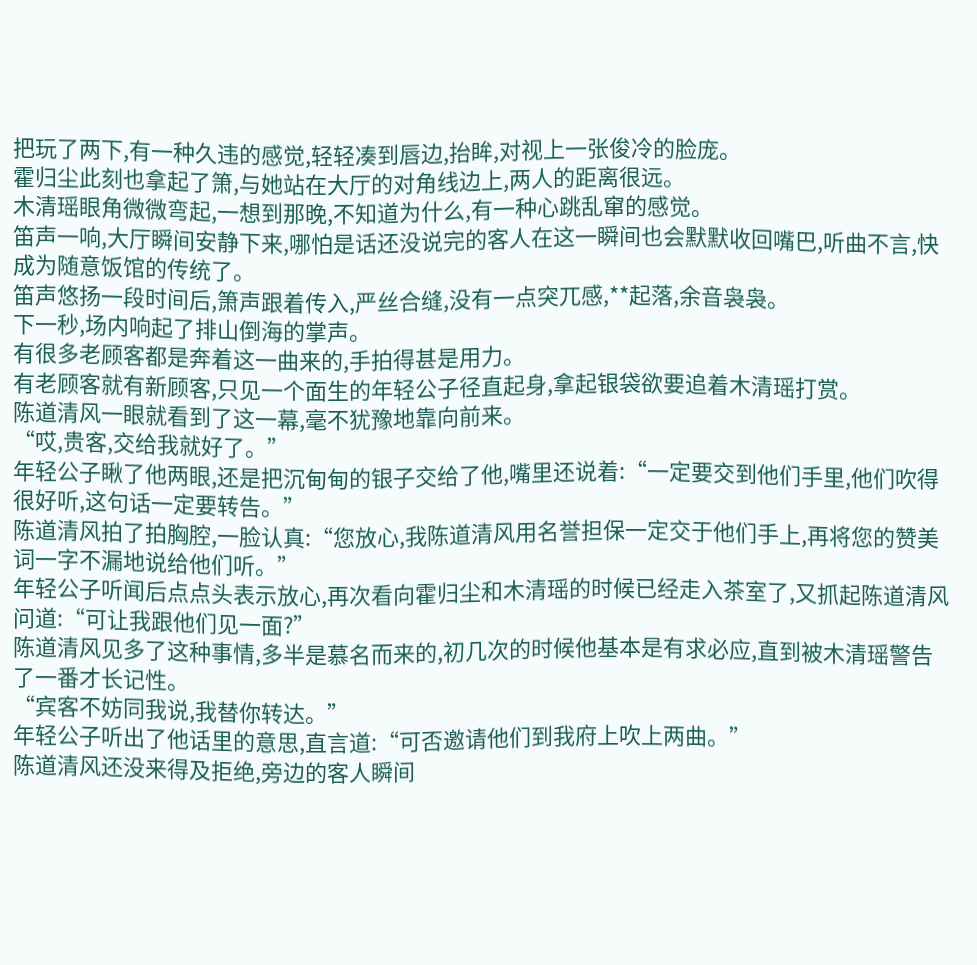把玩了两下,有一种久违的感觉,轻轻凑到唇边,抬眸,对视上一张俊冷的脸庞。
霍归尘此刻也拿起了箫,与她站在大厅的对角线边上,两人的距离很远。
木清瑶眼角微微弯起,一想到那晚,不知道为什么,有一种心跳乱窜的感觉。
笛声一响,大厅瞬间安静下来,哪怕是话还没说完的客人在这一瞬间也会默默收回嘴巴,听曲不言,快成为随意饭馆的传统了。
笛声悠扬一段时间后,箫声跟着传入,严丝合缝,没有一点突兀感,**起落,余音袅袅。
下一秒,场内响起了排山倒海的掌声。
有很多老顾客都是奔着这一曲来的,手拍得甚是用力。
有老顾客就有新顾客,只见一个面生的年轻公子径直起身,拿起银袋欲要追着木清瑶打赏。
陈道清风一眼就看到了这一幕,毫不犹豫地靠向前来。
“哎,贵客,交给我就好了。”
年轻公子瞅了他两眼,还是把沉甸甸的银子交给了他,嘴里还说着:“一定要交到他们手里,他们吹得很好听,这句话一定要转告。”
陈道清风拍了拍胸腔,一脸认真:“您放心,我陈道清风用名誉担保一定交于他们手上,再将您的赞美词一字不漏地说给他们听。”
年轻公子听闻后点点头表示放心,再次看向霍归尘和木清瑶的时候已经走入茶室了,又抓起陈道清风问道:“可让我跟他们见一面?”
陈道清风见多了这种事情,多半是慕名而来的,初几次的时候他基本是有求必应,直到被木清瑶警告了一番才长记性。
“宾客不妨同我说,我替你转达。”
年轻公子听出了他话里的意思,直言道:“可否邀请他们到我府上吹上两曲。”
陈道清风还没来得及拒绝,旁边的客人瞬间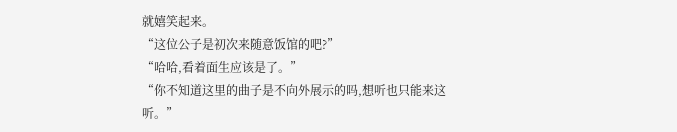就嬉笑起来。
“这位公子是初次来随意饭馆的吧?”
“哈哈,看着面生应该是了。”
“你不知道这里的曲子是不向外展示的吗,想听也只能来这听。”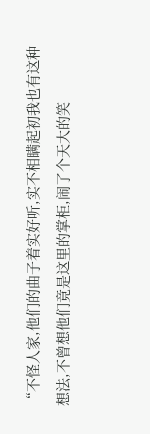“不怪人家,他们的曲子着实好听,实不相瞒起初我也有这种想法,不曾想他们竟是这里的掌柜,闹了个天大的笑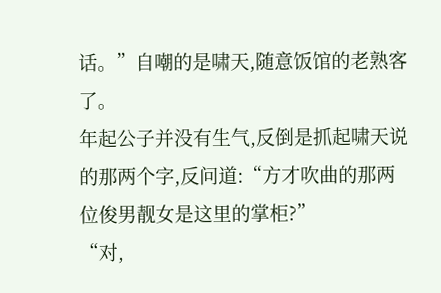话。”自嘲的是啸天,随意饭馆的老熟客了。
年起公子并没有生气,反倒是抓起啸天说的那两个字,反问道:“方才吹曲的那两位俊男靓女是这里的掌柜?”
“对,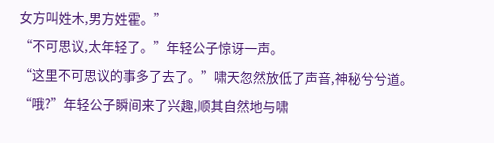女方叫姓木,男方姓霍。”
“不可思议,太年轻了。”年轻公子惊讶一声。
“这里不可思议的事多了去了。”啸天忽然放低了声音,神秘兮兮道。
“哦?”年轻公子瞬间来了兴趣,顺其自然地与啸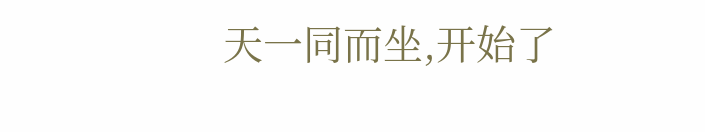天一同而坐,开始了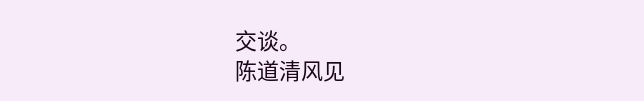交谈。
陈道清风见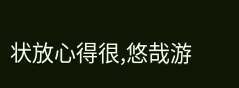状放心得很,悠哉游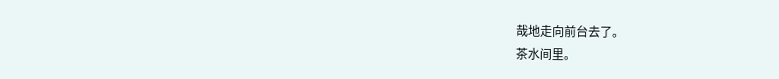哉地走向前台去了。
茶水间里。